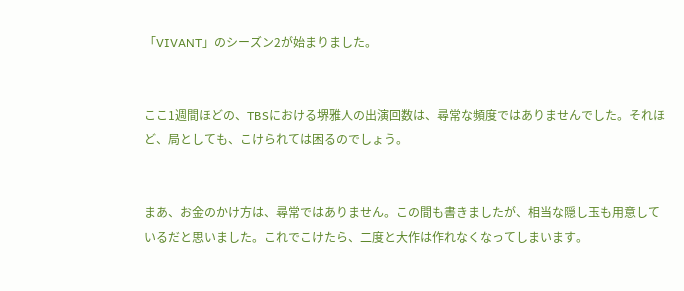「VIVANT」のシーズン2が始まりました。


ここ1週間ほどの、TBSにおける堺雅人の出演回数は、尋常な頻度ではありませんでした。それほど、局としても、こけられては困るのでしょう。


まあ、お金のかけ方は、尋常ではありません。この間も書きましたが、相当な隠し玉も用意しているだと思いました。これでこけたら、二度と大作は作れなくなってしまいます。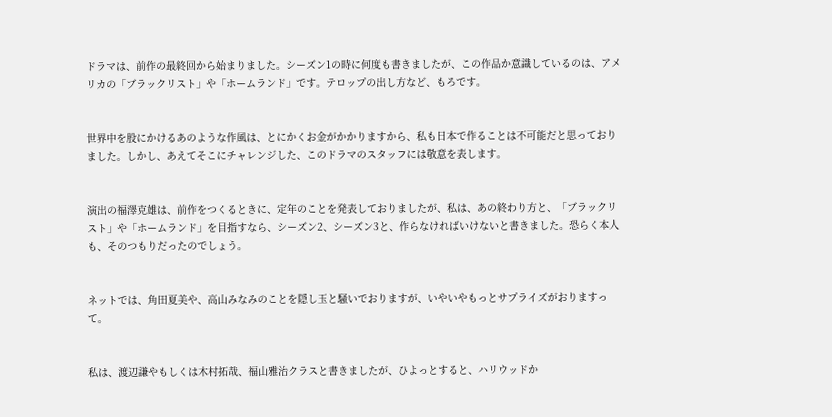ドラマは、前作の最終回から始まりました。シーズン1の時に何度も書きましたが、この作品か意識しているのは、アメリカの「ブラックリスト」や「ホームランド」です。テロップの出し方など、もろです。


世界中を股にかけるあのような作風は、とにかくお金がかかりますから、私も日本で作ることは不可能だと思っておりました。しかし、あえてそこにチャレンジした、このドラマのスタッフには敬意を表します。


演出の福澤克雄は、前作をつくるときに、定年のことを発表しておりましたが、私は、あの終わり方と、「ブラックリスト」や「ホームランド」を目指すなら、シーズン2、シーズン3と、作らなければいけないと書きました。恐らく本人も、そのつもりだったのでしょう。


ネットでは、角田夏美や、高山みなみのことを隠し玉と騒いでおりますが、いやいやもっとサプライズがおりますって。


私は、渡辺謙やもしくは木村拓哉、福山雅治クラスと書きましたが、ひよっとすると、ハリウッドか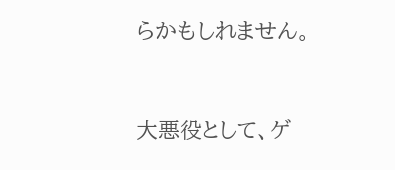らかもしれません。


大悪役として、ゲ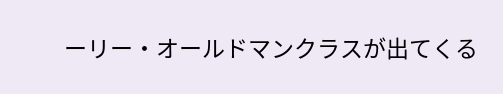ーリー・オールドマンクラスが出てくる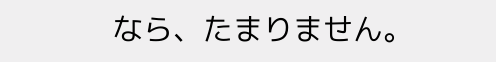なら、たまりません。